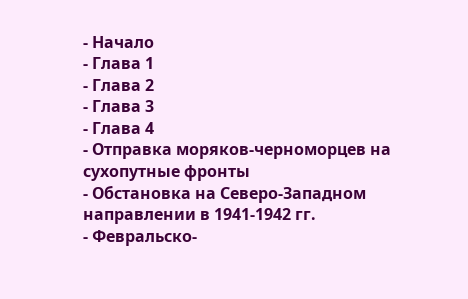- Начало
- Глава 1
- Глава 2
- Глава 3
- Глава 4
- Отправка моряков-черноморцев на сухопутные фронты
- Обстановка на Северо-Западном направлении в 1941-1942 гг.
- Февральско-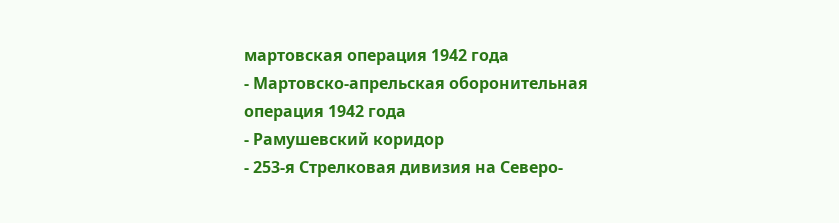мартовская операция 1942 года
- Мартовско-апрельская оборонительная операция 1942 года
- Рамушевский коридор
- 253-я Стрелковая дивизия на Северо-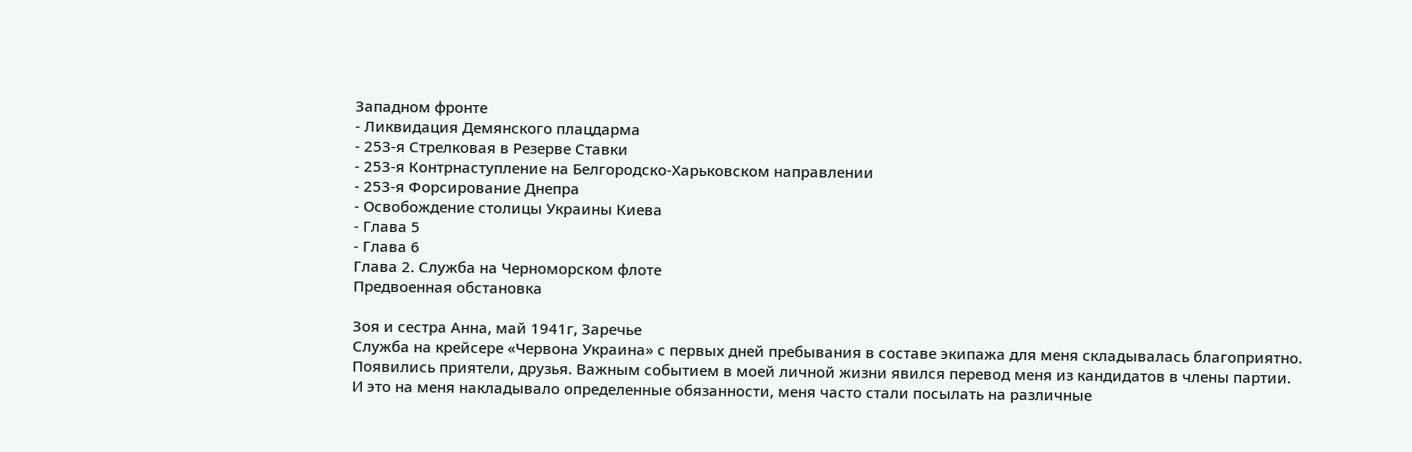Западном фронте
- Ликвидация Демянского плацдарма
- 253-я Стрелковая в Резерве Ставки
- 253-я Контрнаступление на Белгородско-Харьковском направлении
- 253-я Форсирование Днепра
- Освобождение столицы Украины Киева
- Глава 5
- Глава 6
Глава 2. Служба на Черноморском флоте
Предвоенная обстановка

Зоя и сестра Анна, май 1941г, Заречье
Служба на крейсере «Червона Украина» с первых дней пребывания в составе экипажа для меня складывалась благоприятно. Появились приятели, друзья. Важным событием в моей личной жизни явился перевод меня из кандидатов в члены партии.
И это на меня накладывало определенные обязанности, меня часто стали посылать на различные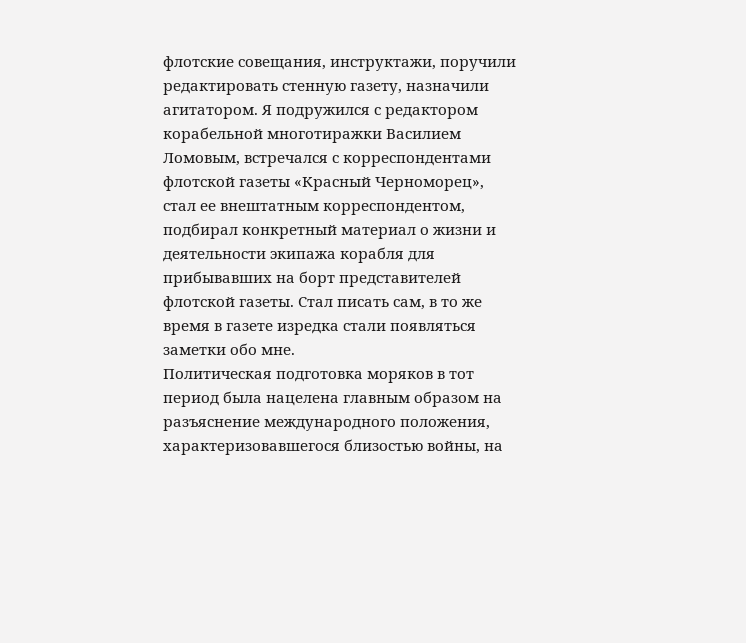флотские совещания, инструктажи, поручили редактировать стенную газету, назначили агитатором. Я подружился с редактором корабельной многотиражки Василием Ломовым, встречался с корреспондентами флотской газеты «Красный Черноморец», стал ее внештатным корреспондентом, подбирал конкретный материал о жизни и деятельности экипажа корабля для прибывавших на борт представителей флотской газеты. Стал писать сам, в то же время в газете изредка стали появляться заметки обо мне.
Политическая подготовка моряков в тот период была нацелена главным образом на разъяснение международного положения, характеризовавшегося близостью войны, на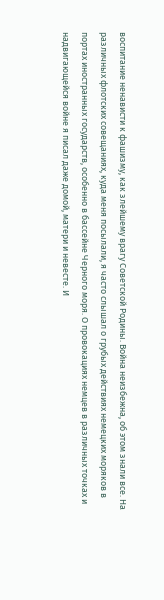воспитание ненависти к фашизму, как злейшему врагу Советской Родины. Война неизбежна, об этом знали все. На различных флотских совещаниях, куда меня посылали, я часто слышал о грубых действиях немецких моряков в портах иностранных государств, особенно в бассейне Черного моря. О провокациях немцев в различных точках и надвигающейся войне я писал даже домой, матери и невесте. И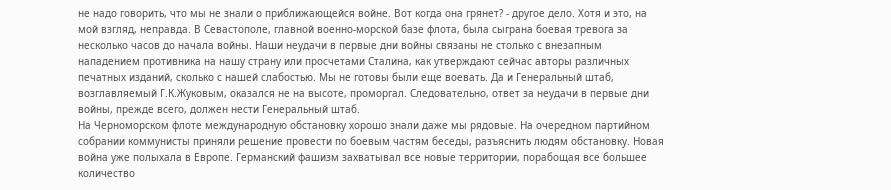не надо говорить, что мы не знали о приближающейся войне. Вот когда она грянет? - другое дело. Хотя и это, на мой взгляд, неправда. В Севастополе, главной военно-морской базе флота, была сыграна боевая тревога за несколько часов до начала войны. Наши неудачи в первые дни войны связаны не столько с внезапным нападением противника на нашу страну или просчетами Сталина, как утверждают сейчас авторы различных печатных изданий, сколько с нашей слабостью. Мы не готовы были еще воевать. Да и Генеральный штаб, возглавляемый Г.К.Жуковым, оказался не на высоте, проморгал. Следовательно, ответ за неудачи в первые дни войны, прежде всего, должен нести Генеральный штаб.
На Черноморском флоте международную обстановку хорошо знали даже мы рядовые. На очередном партийном собрании коммунисты приняли решение провести по боевым частям беседы, разъяснить людям обстановку. Новая война уже полыхала в Европе. Германский фашизм захватывал все новые территории, порабощая все большее количество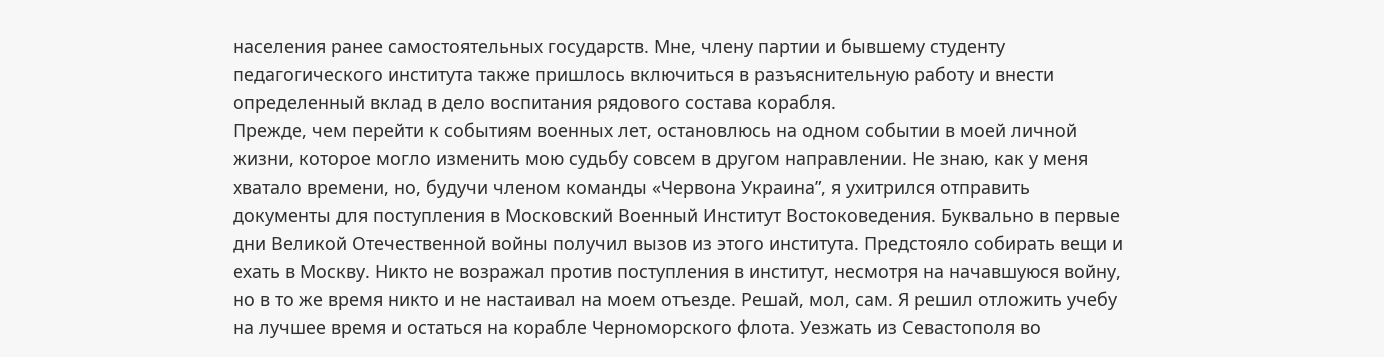населения ранее самостоятельных государств. Мне, члену партии и бывшему студенту педагогического института также пришлось включиться в разъяснительную работу и внести определенный вклад в дело воспитания рядового состава корабля.
Прежде, чем перейти к событиям военных лет, остановлюсь на одном событии в моей личной жизни, которое могло изменить мою судьбу совсем в другом направлении. Не знаю, как у меня хватало времени, но, будучи членом команды «Червона Украина”, я ухитрился отправить документы для поступления в Московский Военный Институт Востоковедения. Буквально в первые дни Великой Отечественной войны получил вызов из этого института. Предстояло собирать вещи и ехать в Москву. Никто не возражал против поступления в институт, несмотря на начавшуюся войну, но в то же время никто и не настаивал на моем отъезде. Решай, мол, сам. Я решил отложить учебу на лучшее время и остаться на корабле Черноморского флота. Уезжать из Севастополя во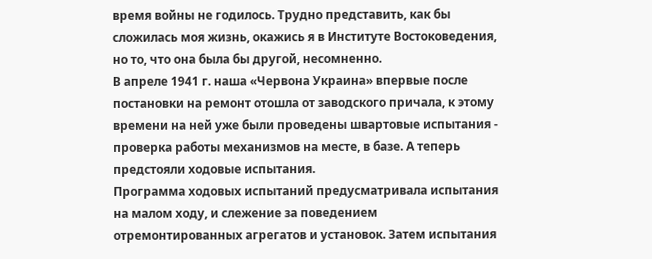время войны не годилось. Трудно представить, как бы сложилась моя жизнь, окажись я в Институте Востоковедения, но то, что она была бы другой, несомненно.
В апреле 1941 г. наша «Червона Украина» впервые после постановки на ремонт отошла от заводского причала, к этому времени на ней уже были проведены швартовые испытания - проверка работы механизмов на месте, в базе. А теперь предстояли ходовые испытания.
Программа ходовых испытаний предусматривала испытания на малом ходу, и слежение за поведением отремонтированных агрегатов и установок. Затем испытания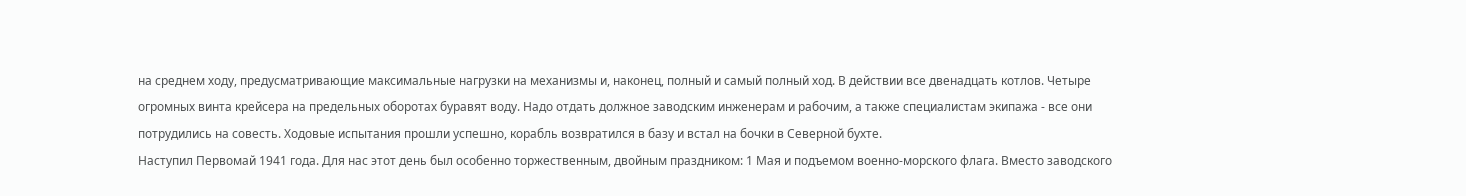на среднем ходу, предусматривающие максимальные нагрузки на механизмы и, наконец, полный и самый полный ход. В действии все двенадцать котлов. Четыре огромных винта крейсера на предельных оборотах буравят воду. Надо отдать должное заводским инженерам и рабочим, а также специалистам экипажа - все они потрудились на совесть. Ходовые испытания прошли успешно, корабль возвратился в базу и встал на бочки в Северной бухте.
Наступил Первомай 1941 года. Для нас этот день был особенно торжественным, двойным праздником: 1 Мая и подъемом военно-морского флага. Вместо заводского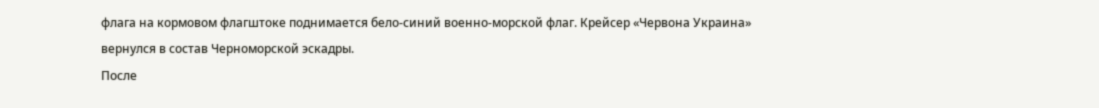флага на кормовом флагштоке поднимается бело-синий военно-морской флаг. Крейсер «Червона Украина» вернулся в состав Черноморской эскадры.
После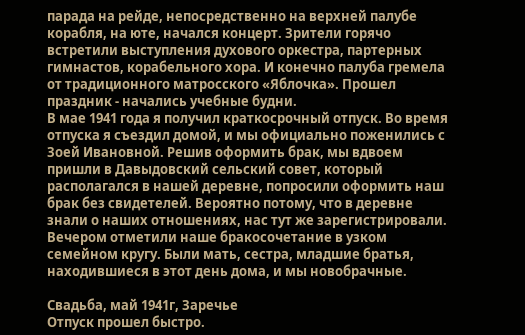парада на рейде, непосредственно на верхней палубе корабля, на юте, начался концерт. Зрители горячо встретили выступления духового оркестра, партерных гимнастов, корабельного хора. И конечно палуба гремела от традиционного матросского «Яблочка». Прошел праздник - начались учебные будни.
В мае 1941 года я получил краткосрочный отпуск. Во время отпуска я съездил домой, и мы официально поженились с Зоей Ивановной. Решив оформить брак, мы вдвоем пришли в Давыдовский сельский совет, который располагался в нашей деревне, попросили оформить наш брак без свидетелей. Вероятно потому, что в деревне знали о наших отношениях, нас тут же зарегистрировали. Вечером отметили наше бракосочетание в узком семейном кругу. Были мать, сестра, младшие братья, находившиеся в этот день дома, и мы новобрачные.

Свадьба, май 1941г, Заречье
Отпуск прошел быстро.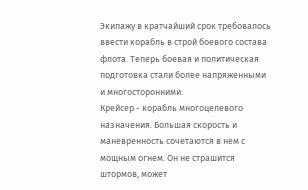Экипажу в кратчайший срок требовалось ввести корабль в строй боевого состава флота. Теперь боевая и политическая подготовка стали более напряженными и многосторонними.
Крейсер - корабль многоцелевого назначения. Большая скорость и маневренность сочетаются в нем с мощным огнем. Он не страшится штормов, может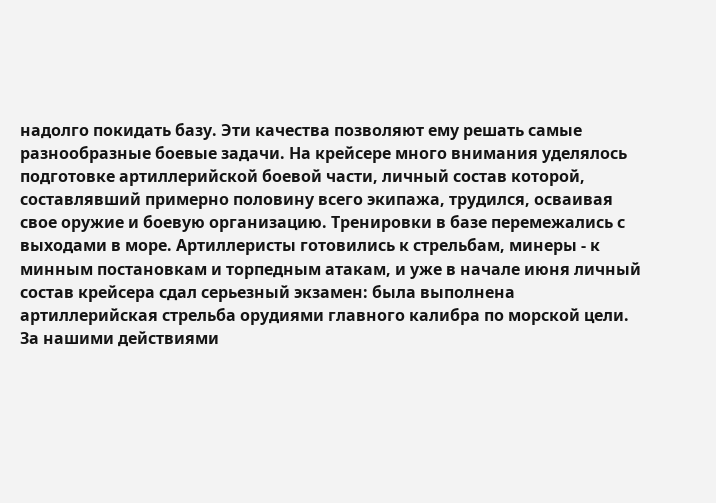надолго покидать базу. Эти качества позволяют ему решать самые разнообразные боевые задачи. На крейсере много внимания уделялось подготовке артиллерийской боевой части, личный состав которой, составлявший примерно половину всего экипажа, трудился, осваивая свое оружие и боевую организацию. Тренировки в базе перемежались с выходами в море. Артиллеристы готовились к стрельбам, минеры - к минным постановкам и торпедным атакам, и уже в начале июня личный состав крейсера сдал серьезный экзамен: была выполнена артиллерийская стрельба орудиями главного калибра по морской цели. За нашими действиями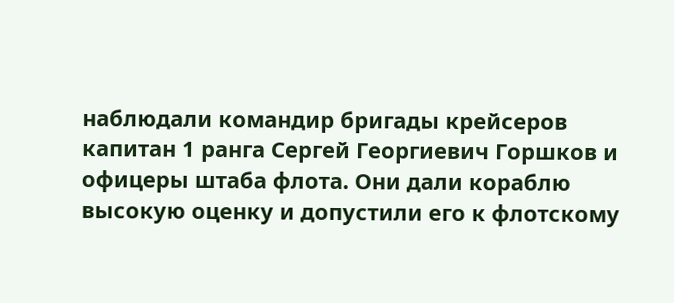наблюдали командир бригады крейсеров капитан 1 ранга Сергей Георгиевич Горшков и офицеры штаба флота. Они дали кораблю высокую оценку и допустили его к флотскому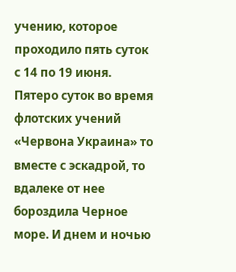учению, которое проходило пять суток с 14 по 19 июня.
Пятеро суток во время флотских учений «Червона Украина» то вместе с эскадрой, то вдалеке от нее бороздила Черное море. И днем и ночью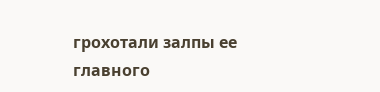грохотали залпы ее главного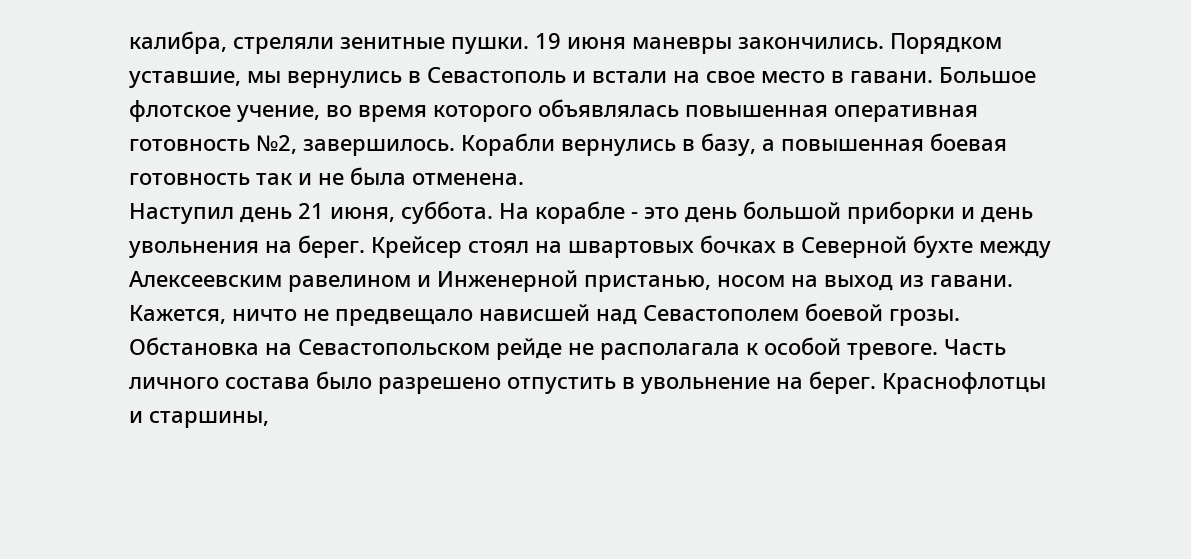калибра, стреляли зенитные пушки. 19 июня маневры закончились. Порядком уставшие, мы вернулись в Севастополь и встали на свое место в гавани. Большое флотское учение, во время которого объявлялась повышенная оперативная готовность №2, завершилось. Корабли вернулись в базу, а повышенная боевая готовность так и не была отменена.
Наступил день 21 июня, суббота. На корабле - это день большой приборки и день увольнения на берег. Крейсер стоял на швартовых бочках в Северной бухте между Алексеевским равелином и Инженерной пристанью, носом на выход из гавани. Кажется, ничто не предвещало нависшей над Севастополем боевой грозы. Обстановка на Севастопольском рейде не располагала к особой тревоге. Часть личного состава было разрешено отпустить в увольнение на берег. Краснофлотцы и старшины,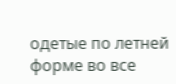одетые по летней форме во все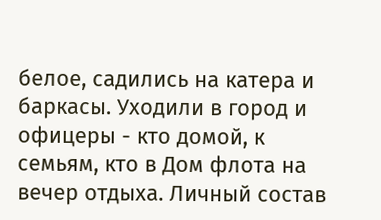белое, садились на катера и баркасы. Уходили в город и офицеры - кто домой, к семьям, кто в Дом флота на вечер отдыха. Личный состав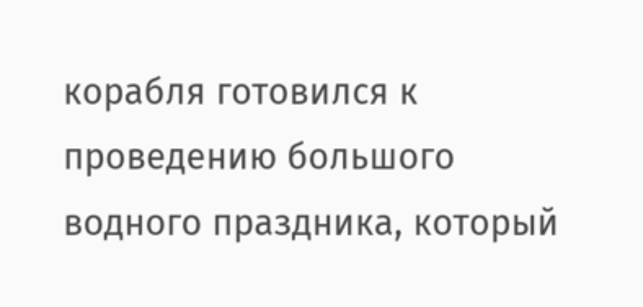корабля готовился к проведению большого водного праздника, который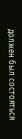должен был состояться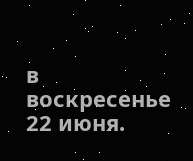в воскресенье 22 июня.